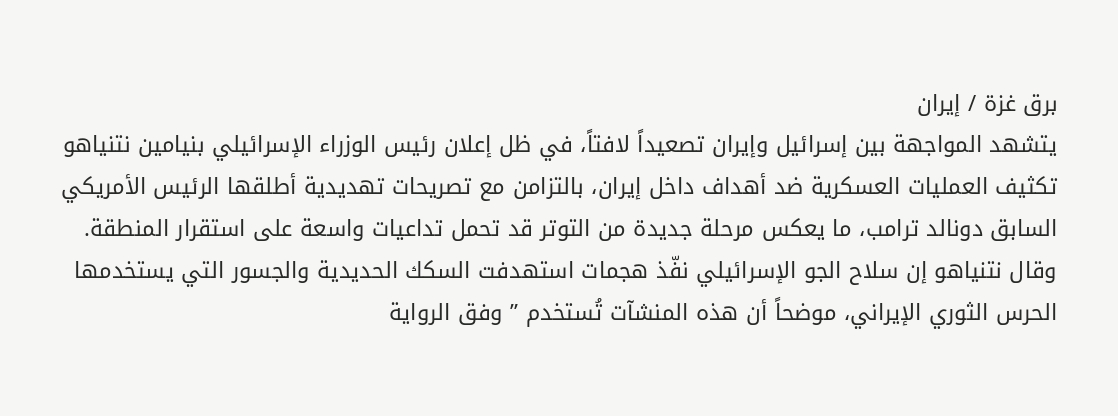برق غزة / إيران
يتشهد المواجهة بين إسرائيل وإيران تصعيداً لافتاً، في ظل إعلان رئيس الوزراء الإسرائيلي بنيامين نتنياهو تكثيف العمليات العسكرية ضد أهداف داخل إيران، بالتزامن مع تصريحات تهديدية أطلقها الرئيس الأمريكي السابق دونالد ترامب، ما يعكس مرحلة جديدة من التوتر قد تحمل تداعيات واسعة على استقرار المنطقة.
وقال نتنياهو إن سلاح الجو الإسرائيلي نفّذ هجمات استهدفت السكك الحديدية والجسور التي يستخدمها الحرس الثوري الإيراني، موضحاً أن هذه المنشآت تُستخدم ” وفق الرواية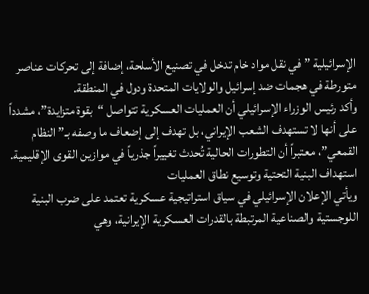الإسرائيلية ” في نقل مواد خام تدخل في تصنيع الأسلحة، إضافة إلى تحركات عناصر متورطة في هجمات ضد إسرائيل والولايات المتحدة ودول في المنطقة.
وأكد رئيس الوزراء الإسرائيلي أن العمليات العسكرية تتواصل “بقوة متزايدة”، مشدداً على أنها لا تستهدف الشعب الإيراني، بل تهدف إلى إضعاف ما وصفه بـ”النظام القمعي”، معتبراً أن التطورات الحالية تُحدث تغييراً جذرياً في موازين القوى الإقليمية.
استهداف البنية التحتية وتوسيع نطاق العمليات
ويأتي الإعلان الإسرائيلي في سياق استراتيجية عسكرية تعتمد على ضرب البنية اللوجستية والصناعية المرتبطة بالقدرات العسكرية الإيرانية، وهي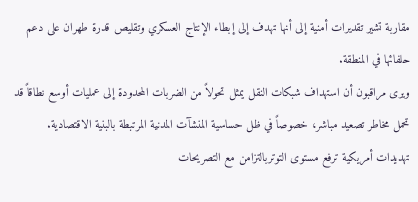مقاربة تشير تقديرات أمنية إلى أنها تهدف إلى إبطاء الإنتاج العسكري وتقليص قدرة طهران على دعم حلفائها في المنطقة.
ويرى مراقبون أن استهداف شبكات النقل يمثل تحولاً من الضربات المحدودة إلى عمليات أوسع نطاقاً قد تحمل مخاطر تصعيد مباشر، خصوصاً في ظل حساسية المنشآت المدنية المرتبطة بالبنية الاقتصادية.
تهديدات أمريكية ترفع مستوى التوتربالتزامن مع التصريحات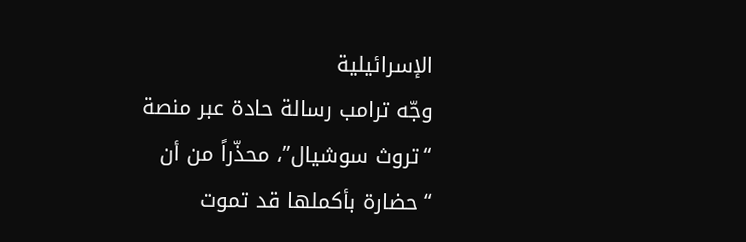الإسرائيلية
وجّه ترامب رسالة حادة عبر منصة “تروث سوشيال”، محذّراً من أن “حضارة بأكملها قد تموت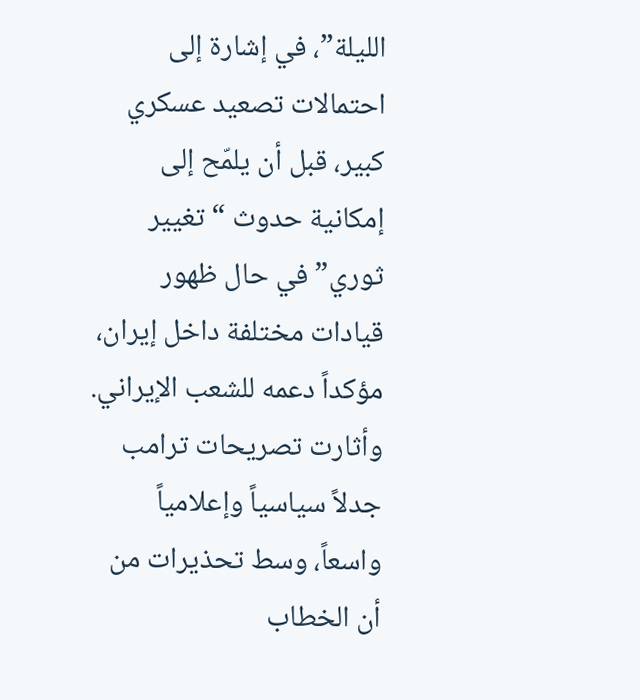الليلة”، في إشارة إلى احتمالات تصعيد عسكري كبير، قبل أن يلمّح إلى إمكانية حدوث “تغيير ثوري” في حال ظهور قيادات مختلفة داخل إيران، مؤكداً دعمه للشعب الإيراني.
وأثارت تصريحات ترامب جدلاً سياسياً وإعلامياً واسعاً، وسط تحذيرات من أن الخطاب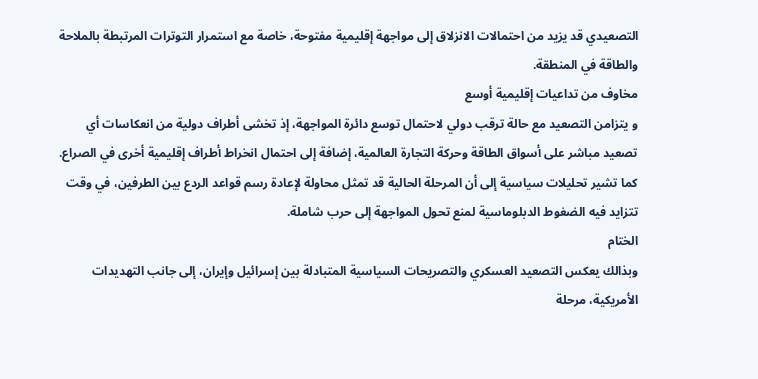التصعيدي قد يزيد من احتمالات الانزلاق إلى مواجهة إقليمية مفتوحة، خاصة مع استمرار التوترات المرتبطة بالملاحة والطاقة في المنطقة.
مخاوف من تداعيات إقليمية أوسع
و يتزامن التصعيد مع حالة ترقب دولي لاحتمال توسع دائرة المواجهة، إذ تخشى أطراف دولية من انعكاسات أي تصعيد مباشر على أسواق الطاقة وحركة التجارة العالمية، إضافة إلى احتمال انخراط أطراف إقليمية أخرى في الصراع.
كما تشير تحليلات سياسية إلى أن المرحلة الحالية قد تمثل محاولة لإعادة رسم قواعد الردع بين الطرفين، في وقت تتزايد فيه الضغوط الدبلوماسية لمنع تحول المواجهة إلى حرب شاملة.
الختام
وبذالك يعكس التصعيد العسكري والتصريحات السياسية المتبادلة بين إسرائيل وإيران، إلى جانب التهديدات الأمريكية، مرحلة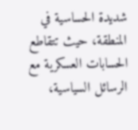شديدة الحساسية في المنطقة، حيث تتقاطع الحسابات العسكرية مع الرسائل السياسية،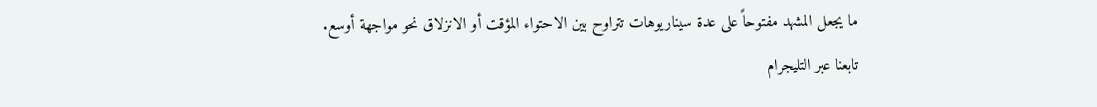ما يجعل المشهد مفتوحاً على عدة سيناريوهات تتراوح بين الاحتواء المؤقت أو الانزلاق نحو مواجهة أوسع.
تابعنا عبر التليجرام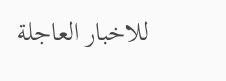للاخبار العاجلة